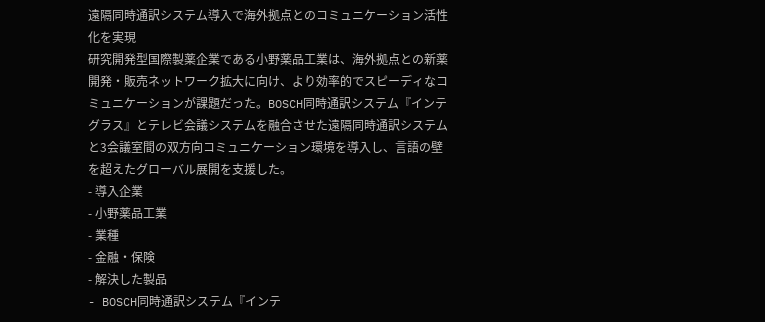遠隔同時通訳システム導入で海外拠点とのコミュニケーション活性化を実現
研究開発型国際製薬企業である小野薬品工業は、海外拠点との新薬開発・販売ネットワーク拡大に向け、より効率的でスピーディなコミュニケーションが課題だった。BOSCH同時通訳システム『インテグラス』とテレビ会議システムを融合させた遠隔同時通訳システムと3会議室間の双方向コミュニケーション環境を導入し、言語の壁を超えたグローバル展開を支援した。
- 導入企業
- 小野薬品工業
- 業種
- 金融・保険
- 解決した製品
- BOSCH同時通訳システム『インテ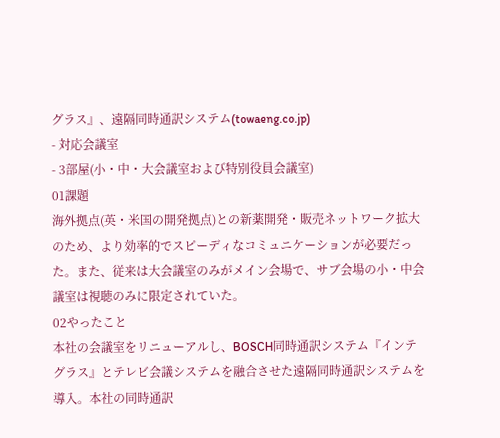グラス』、遠隔同時通訳システム(towaeng.co.jp)
- 対応会議室
- 3部屋(小・中・大会議室および特別役員会議室)
01課題
海外拠点(英・米国の開発拠点)との新薬開発・販売ネットワーク拡大のため、より効率的でスピーディなコミュニケーションが必要だった。また、従来は大会議室のみがメイン会場で、サブ会場の小・中会議室は視聴のみに限定されていた。
02やったこと
本社の会議室をリニューアルし、BOSCH同時通訳システム『インテグラス』とテレビ会議システムを融合させた遠隔同時通訳システムを導入。本社の同時通訳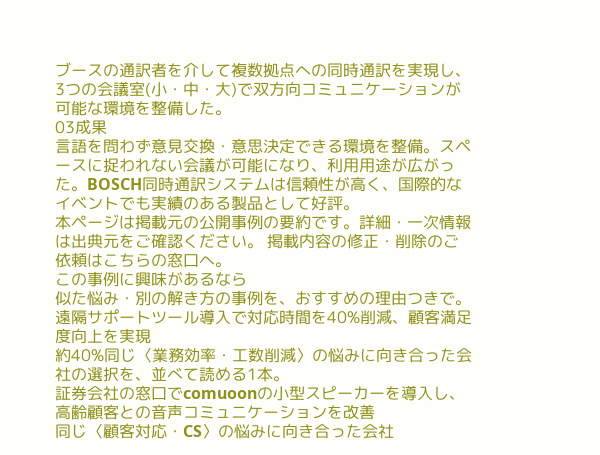ブースの通訳者を介して複数拠点への同時通訳を実現し、3つの会議室(小・中・大)で双方向コミュニケーションが可能な環境を整備した。
03成果
言語を問わず意見交換・意思決定できる環境を整備。スペースに捉われない会議が可能になり、利用用途が広がった。BOSCH同時通訳システムは信頼性が高く、国際的なイベントでも実績のある製品として好評。
本ページは掲載元の公開事例の要約です。詳細・一次情報は出典元をご確認ください。 掲載内容の修正・削除のご依頼はこちらの窓口へ。
この事例に興味があるなら
似た悩み・別の解き方の事例を、おすすめの理由つきで。
遠隔サポートツール導入で対応時間を40%削減、顧客満足度向上を実現
約40%同じ〈業務効率・工数削減〉の悩みに向き合った会社の選択を、並べて読める1本。
証券会社の窓口でcomuoonの小型スピーカーを導入し、高齢顧客との音声コミュニケーションを改善
同じ〈顧客対応・CS〉の悩みに向き合った会社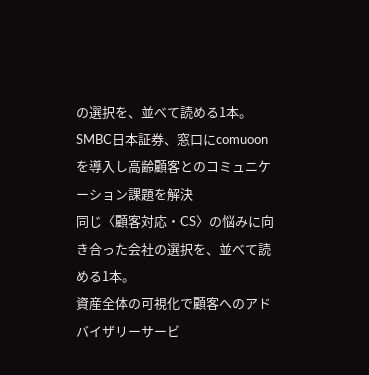の選択を、並べて読める1本。
SMBC日本証券、窓口にcomuoonを導入し高齢顧客とのコミュニケーション課題を解決
同じ〈顧客対応・CS〉の悩みに向き合った会社の選択を、並べて読める1本。
資産全体の可視化で顧客へのアドバイザリーサービ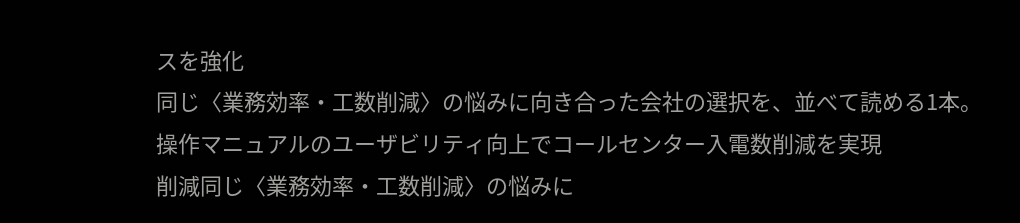スを強化
同じ〈業務効率・工数削減〉の悩みに向き合った会社の選択を、並べて読める1本。
操作マニュアルのユーザビリティ向上でコールセンター入電数削減を実現
削減同じ〈業務効率・工数削減〉の悩みに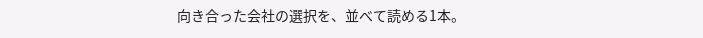向き合った会社の選択を、並べて読める1本。